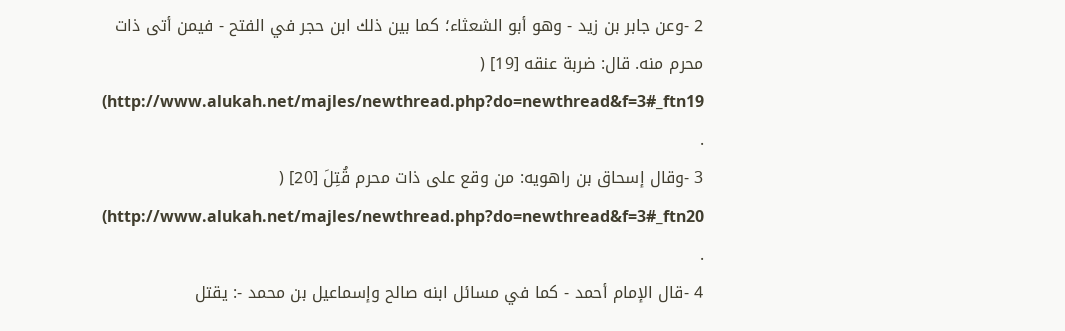2 -وعن جابر بن زيد - وهو أبو الشعثاء؛ كما بين ذلك ابن حجر في الفتح - فيمن أتى ذات محرم منه. قال: ضربة عنقه [19] ( http://www.alukah.net/majles/newthread.php?do=newthread&f=3#_ftn19) .
3 -وقال إسحاق بن راهويه: من وقع على ذات محرم قُتِلَ [20] ( http://www.alukah.net/majles/newthread.php?do=newthread&f=3#_ftn20) .
4 -قال الإمام أحمد - كما في مسائل ابنه صالح وإسماعيل بن محمد -: يقتل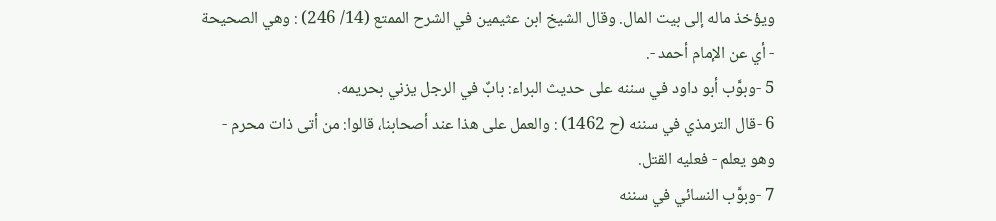ويؤخذ ماله إلى بيت المال. وقال الشيخ ابن عثيمين في الشرح الممتع (14/ 246) : وهي الصحيحة - أي عن الإمام أحمد -.
5 -وبوَّب أبو داود في سننه على حديث البراء: بابٌ في الرجل يزني بحريمه.
6 -قال الترمذي في سننه (ح 1462) : والعمل على هذا عند أصحابنا، قالوا: من أتى ذات محرم - وهو يعلم - فعليه القتل.
7 -وبوَّب النسائي في سننه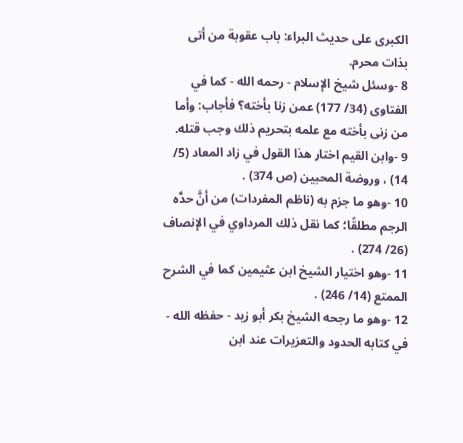الكبرى على حديث البراء: باب عقوبة من أتى بذات محرم.
8 -وسئل شيخ الإسلام - رحمه الله - كما في الفتاوى (34/ 177) عمن زنا بأخته؟ فأجاب: وأما من زنى بأخته مع علمه بتحريم ذلك وجب قتله.
9 -وابن القيم اختار هذا القول في زاد المعاد (5/ 14) ، وروضة المحبين (ص 374) .
10 -وهو ما جزم به (ناظم المفردات) من أنَّ حدَّه الرجم مطلقًا؛ كما نقل ذلك المرداوي في الإنصاف (26/ 274) .
11 -وهو اختيار الشيخ ابن عثيمين كما في الشرح الممتع (14/ 246) .
12 -وهو ما رجحه الشيخ بكر أبو زيد - حفظه الله - في كتابه الحدود والتعزيرات عند ابن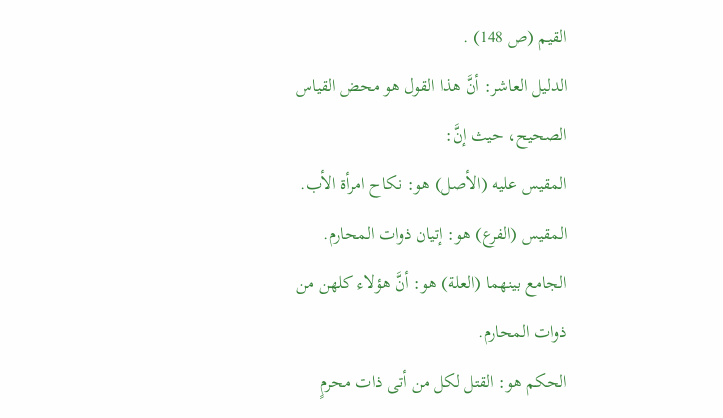القيم (ص 148) .
الدليل العاشر: أنَّ هذا القول هو محض القياس الصحيح، حيث إنَّ:
المقيس عليه (الأصل) هو: نكاح امرأة الأب.
المقيس (الفرع) هو: إتيان ذوات المحارم.
الجامع بينهما (العلة) هو: أنَّ هؤلاء كلهن من ذوات المحارم.
الحكم هو: القتل لكل من أتى ذات محرمٍ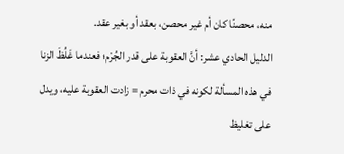منه، محصنًا كان أم غير محصن، بعقد أو بغير عقد.
الدليل الحادي عشر: أنَّ العقوبة على قدر الجُرْم؛ فعندما غَلُظَ الزنا في هذه المسألة لكونه في ذات محرم = زادت العقوبة عليه، ويدل على تغليظ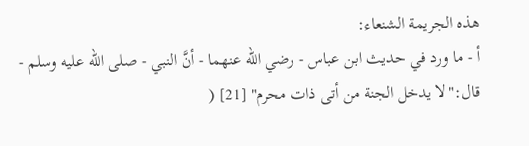هذه الجريمة الشنعاء:
أ - ما ورد في حديث ابن عباس - رضي الله عنهما - أنَّ النبي - صلى الله عليه وسلم - قال:"لا يدخل الجنة من أتى ذات محرم" [21] (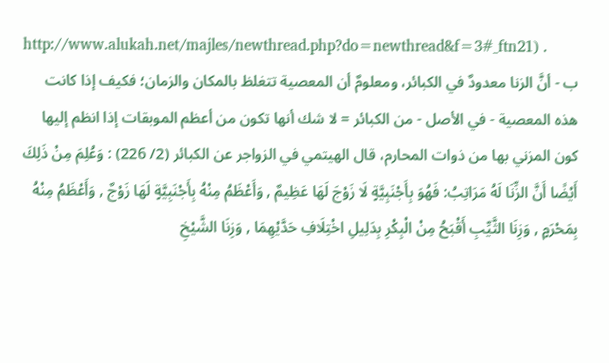http://www.alukah.net/majles/newthread.php?do=newthread&f=3#_ftn21) .
ب - أنَّ الزنا معدودٌ في الكبائر، ومعلومٌ أن المعصية تتغلظ بالمكان والزمان؛ فكيف إذا كانت هذه المعصية - في الأصل - من الكبائر = لا شك أنها تكون من أعظم الموبقات إذا انظم إليها كون المزني بها من ذوات المحارم، قال الهيتمي في الزواجر عن الكبائر (2/ 226) : وَعُلِمَ مِنْ ذَلِكَ أَيْضًا أَنَّ الزِّنَا لَهُ مَرَاتِبُ: فَهُوَ بِأَجْنَبِيَّةٍ لَا زَوْجَ لَهَا عَظِيمٌ , وَأَعْظَمُ مِنْهُ بِأَجْنَبِيَّةٍ لَهَا زَوْجٌ , وَأَعْظَمُ مِنْهُ بِمَحْرَمٍ , وَزِنَا الثَّيِّبِ أَقْبَحُ مِنْ الْبِكْرِ بِدَلِيلِ اخْتِلَافِ حَدَّيْهِمَا , وَزِنَا الشَّيْخِ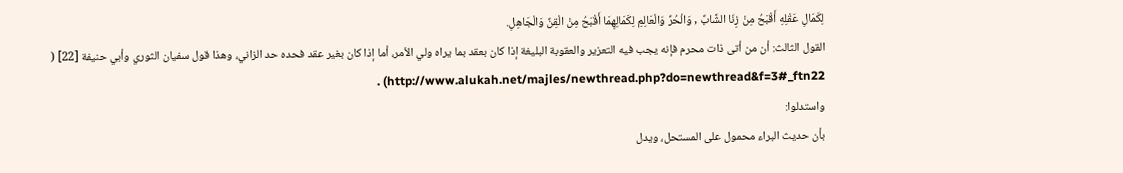لِكَمَالِ عَقْلِهِ أَقْبَحُ مِنْ زِنَا الشَّابِّ , وَالْحُرِّ وَالْعَالِمِ لِكَمَالِهِمَا أَقْبَحُ مِنْ الْقِنِّ وَالْجَاهِلِ.
القول الثالث: أن من أتى ذات محرم فإنه يجب فيه التعزير والعقوبة البليغة إذا كان بعقد بما يراه ولي الأمر، أما إذا كان بغير عقد فحده حد الزاني، وهذا قول سفيان الثوري وأبي حنيفة [22] ( http://www.alukah.net/majles/newthread.php?do=newthread&f=3#_ftn22) .
واستدلوا:
بأن حديث البراء محمول على المستحل، ويدل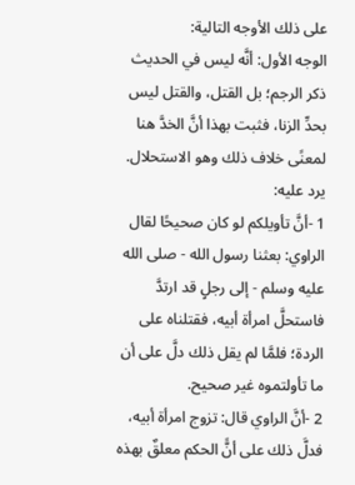على ذلك الأوجه التالية:
الوجه الأول: أنَّه ليس في الحديث ذكر الرجم؛ بل القتل، والقتل ليس بحدِّ الزنا، فثبت بهذا أنَّ الخدَّ هنا لمعنًى خلاف ذلك وهو الاستحلال.
يرد عليه:
1 -أنَّ تأويلكم لو كان صحيحًا لقال الراوي: بعثنا رسول الله - صلى الله عليه وسلم - إلى رجلٍ قد ارتدَّ فاستحلَّ امرأة أبيه، فقتلناه على الردة؛ فلمَّا لم يقل ذلك دلَّ على أن ما تأولتموه غير صحيح.
2 -أنَّ الراوي قال: تزوج امرأة أبيه، فدلَّ ذلك على أنًّ الحكم معلقٌ بهذه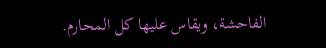الفاحشة، ويقاس عليها كل المحارم.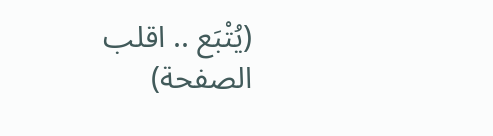(يُتْبَع .. اقلب الصفحة)